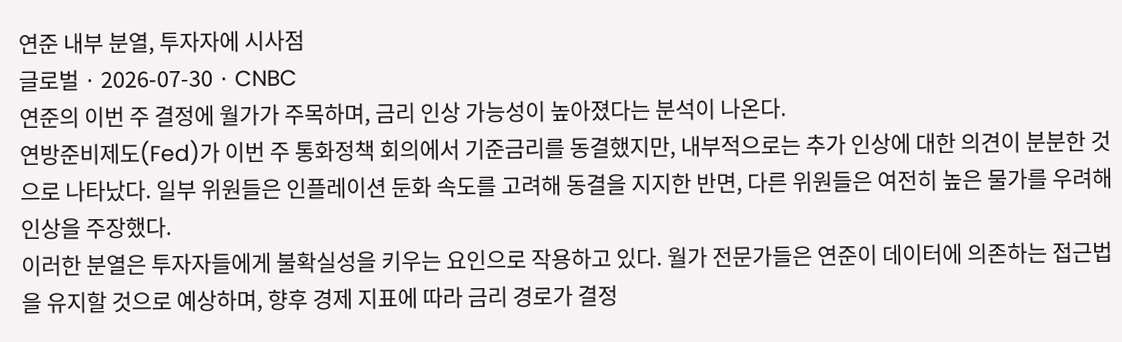연준 내부 분열, 투자자에 시사점
글로벌 · 2026-07-30 · CNBC
연준의 이번 주 결정에 월가가 주목하며, 금리 인상 가능성이 높아졌다는 분석이 나온다.
연방준비제도(Fed)가 이번 주 통화정책 회의에서 기준금리를 동결했지만, 내부적으로는 추가 인상에 대한 의견이 분분한 것으로 나타났다. 일부 위원들은 인플레이션 둔화 속도를 고려해 동결을 지지한 반면, 다른 위원들은 여전히 높은 물가를 우려해 인상을 주장했다.
이러한 분열은 투자자들에게 불확실성을 키우는 요인으로 작용하고 있다. 월가 전문가들은 연준이 데이터에 의존하는 접근법을 유지할 것으로 예상하며, 향후 경제 지표에 따라 금리 경로가 결정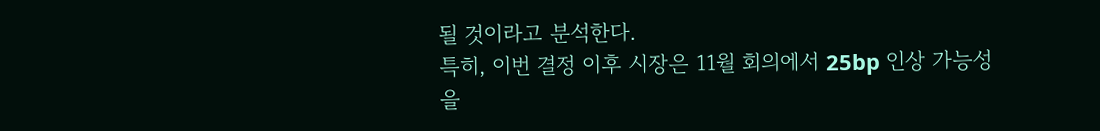될 것이라고 분석한다.
특히, 이번 결정 이후 시장은 11월 회의에서 25bp 인상 가능성을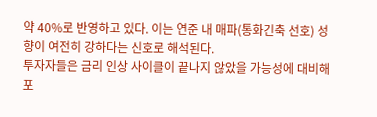약 40%로 반영하고 있다. 이는 연준 내 매파(통화긴축 선호) 성향이 여전히 강하다는 신호로 해석된다.
투자자들은 금리 인상 사이클이 끝나지 않았을 가능성에 대비해 포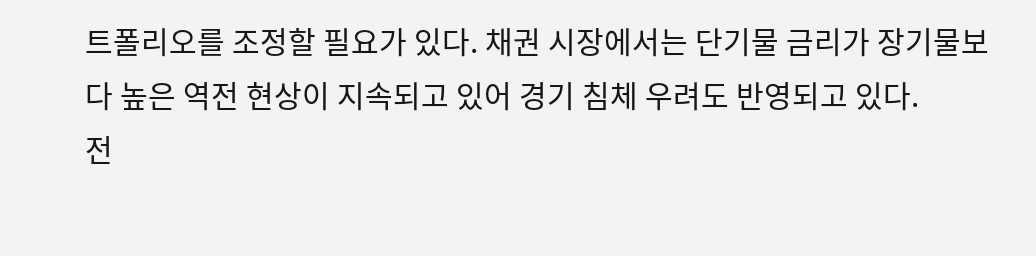트폴리오를 조정할 필요가 있다. 채권 시장에서는 단기물 금리가 장기물보다 높은 역전 현상이 지속되고 있어 경기 침체 우려도 반영되고 있다.
전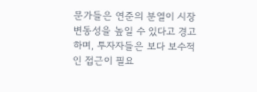문가들은 연준의 분열이 시장 변동성을 높일 수 있다고 경고하며, 투자자들은 보다 보수적인 접근이 필요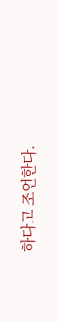하다고 조언한다.